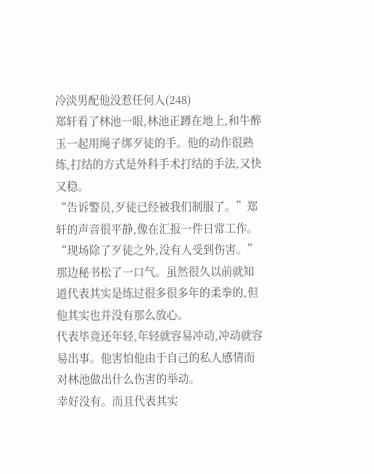冷淡男配他没惹任何人(248)
郑轩看了林池一眼,林池正蹲在地上,和牛醉玉一起用绳子绑歹徒的手。他的动作很熟练,打结的方式是外科手术打结的手法,又快又稳。
“告诉警员,歹徒已经被我们制服了。”郑轩的声音很平静,像在汇报一件日常工作。“现场除了歹徒之外,没有人受到伤害。”
那边秘书松了一口气。虽然很久以前就知道代表其实是练过很多很多年的柔拳的,但他其实也并没有那么放心。
代表毕竟还年轻,年轻就容易冲动,冲动就容易出事。他害怕他由于自己的私人感情而对林池做出什么伤害的举动。
幸好没有。而且代表其实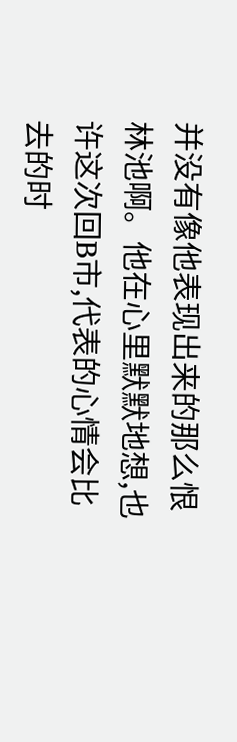并没有像他表现出来的那么恨林池啊。他在心里默默地想,也许这次回B市,代表的心情会比去的时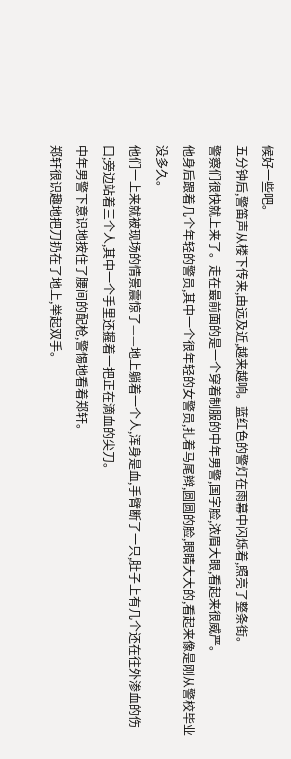候好一些吧。
五分钟后,警笛声从楼下传来,由远及近,越来越响。蓝红色的警灯在雨幕中闪烁着,照亮了整条街。
警察们很快就上来了。走在最前面的是一个穿着制服的中年男警,国字脸,浓眉大眼,看起来很威严。
他身后跟着几个年轻的警员,其中一个很年轻的女警员,扎着马尾辫,圆圆的脸,眼睛大大的,看起来像是刚从警校毕业没多久。
他们一上来就被现场的情景震惊了——地上躺着一个人,浑身是血,手臂断了一只,肚子上有几个还在往外渗血的伤口;旁边站着三个人,其中一个手里还握着一把正在滴血的尖刀。
中年男警下意识地按住了腰间的配枪,警惕地看着郑轩。
郑轩很识趣地把刀扔在了地上,举起双手。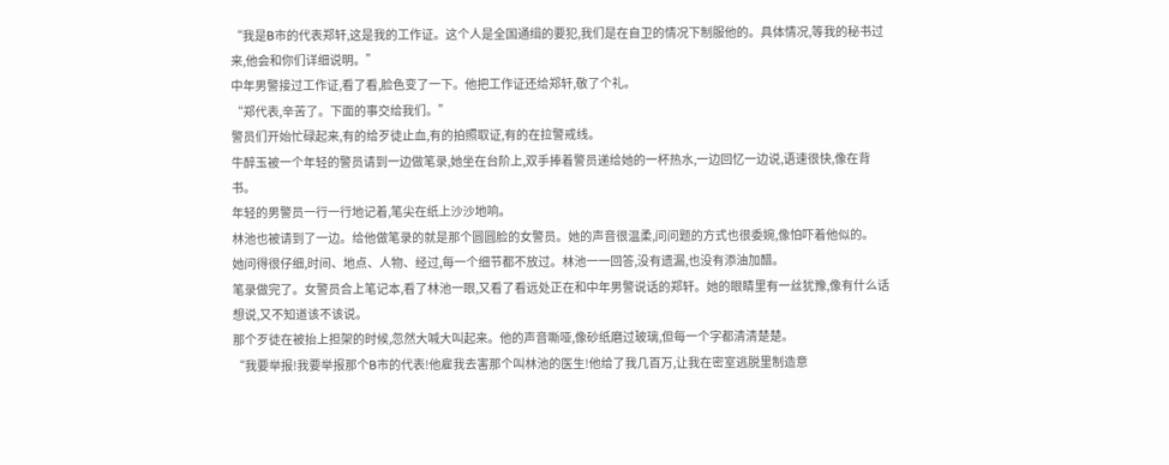“我是B市的代表郑轩,这是我的工作证。这个人是全国通缉的要犯,我们是在自卫的情况下制服他的。具体情况,等我的秘书过来,他会和你们详细说明。”
中年男警接过工作证,看了看,脸色变了一下。他把工作证还给郑轩,敬了个礼。
“郑代表,辛苦了。下面的事交给我们。”
警员们开始忙碌起来,有的给歹徒止血,有的拍照取证,有的在拉警戒线。
牛醉玉被一个年轻的警员请到一边做笔录,她坐在台阶上,双手捧着警员递给她的一杯热水,一边回忆一边说,语速很快,像在背书。
年轻的男警员一行一行地记着,笔尖在纸上沙沙地响。
林池也被请到了一边。给他做笔录的就是那个圆圆脸的女警员。她的声音很温柔,问问题的方式也很委婉,像怕吓着他似的。
她问得很仔细,时间、地点、人物、经过,每一个细节都不放过。林池一一回答,没有遗漏,也没有添油加醋。
笔录做完了。女警员合上笔记本,看了林池一眼,又看了看远处正在和中年男警说话的郑轩。她的眼睛里有一丝犹豫,像有什么话想说,又不知道该不该说。
那个歹徒在被抬上担架的时候,忽然大喊大叫起来。他的声音嘶哑,像砂纸磨过玻璃,但每一个字都清清楚楚。
“我要举报!我要举报那个B市的代表!他雇我去害那个叫林池的医生!他给了我几百万,让我在密室逃脱里制造意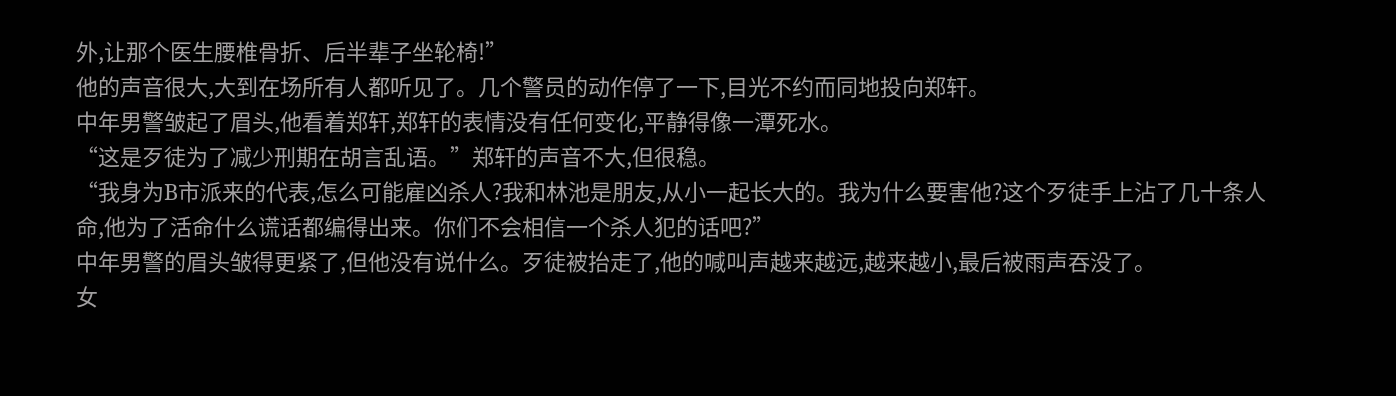外,让那个医生腰椎骨折、后半辈子坐轮椅!”
他的声音很大,大到在场所有人都听见了。几个警员的动作停了一下,目光不约而同地投向郑轩。
中年男警皱起了眉头,他看着郑轩,郑轩的表情没有任何变化,平静得像一潭死水。
“这是歹徒为了减少刑期在胡言乱语。”郑轩的声音不大,但很稳。
“我身为B市派来的代表,怎么可能雇凶杀人?我和林池是朋友,从小一起长大的。我为什么要害他?这个歹徒手上沾了几十条人命,他为了活命什么谎话都编得出来。你们不会相信一个杀人犯的话吧?”
中年男警的眉头皱得更紧了,但他没有说什么。歹徒被抬走了,他的喊叫声越来越远,越来越小,最后被雨声吞没了。
女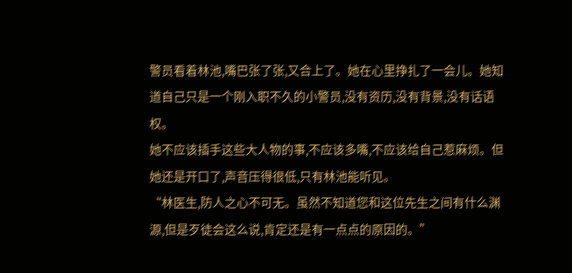警员看着林池,嘴巴张了张,又合上了。她在心里挣扎了一会儿。她知道自己只是一个刚入职不久的小警员,没有资历,没有背景,没有话语权。
她不应该插手这些大人物的事,不应该多嘴,不应该给自己惹麻烦。但她还是开口了,声音压得很低,只有林池能听见。
“林医生,防人之心不可无。虽然不知道您和这位先生之间有什么渊源,但是歹徒会这么说,肯定还是有一点点的原因的。”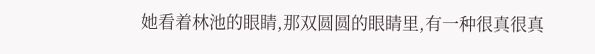她看着林池的眼睛,那双圆圆的眼睛里,有一种很真很真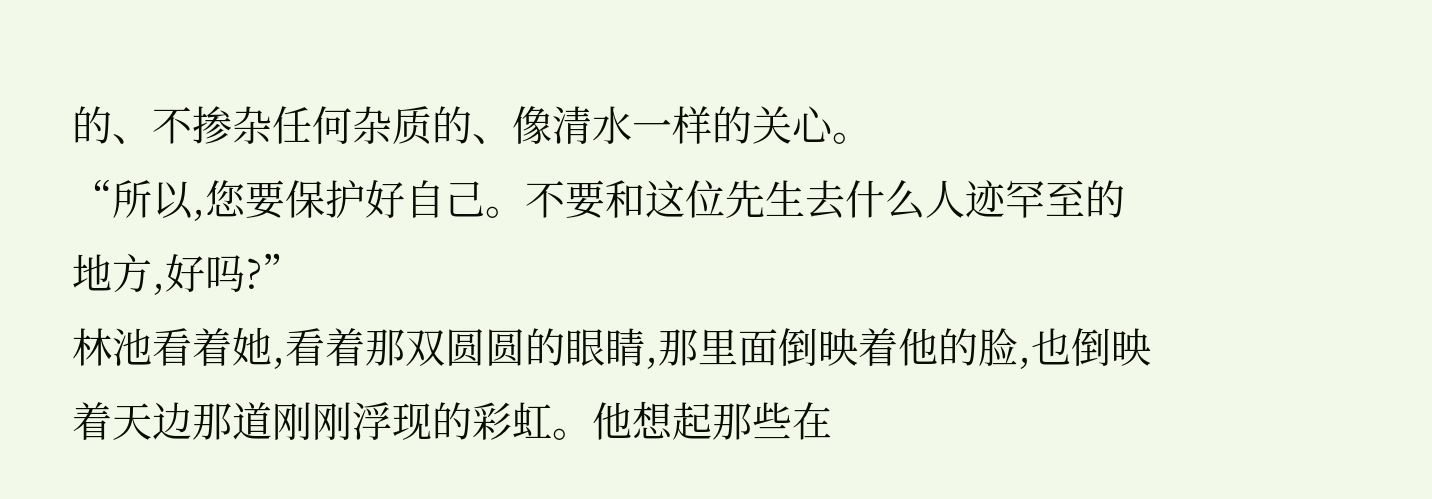的、不掺杂任何杂质的、像清水一样的关心。
“所以,您要保护好自己。不要和这位先生去什么人迹罕至的地方,好吗?”
林池看着她,看着那双圆圆的眼睛,那里面倒映着他的脸,也倒映着天边那道刚刚浮现的彩虹。他想起那些在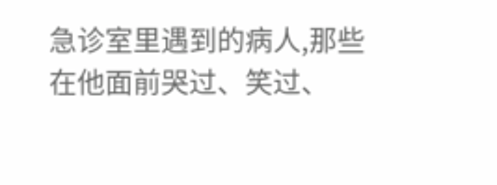急诊室里遇到的病人,那些在他面前哭过、笑过、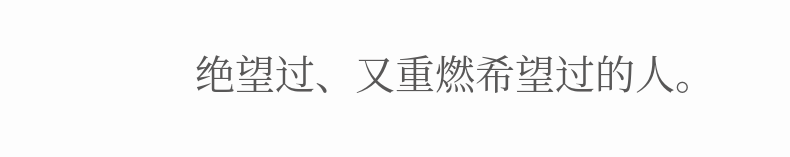绝望过、又重燃希望过的人。